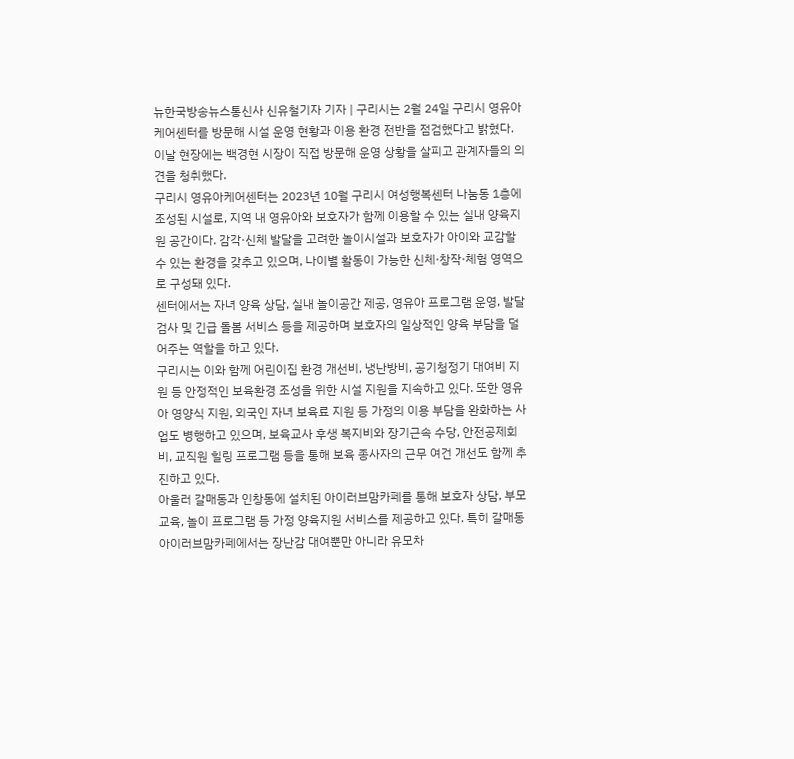뉴한국방송뉴스통신사 신유철기자 기자 | 구리시는 2월 24일 구리시 영유아케어센터를 방문해 시설 운영 현황과 이용 환경 전반을 점검했다고 밝혔다. 이날 현장에는 백경현 시장이 직접 방문해 운영 상황을 살피고 관계자들의 의견을 청취했다.
구리시 영유아케어센터는 2023년 10월 구리시 여성행복센터 나눔동 1층에 조성된 시설로, 지역 내 영유아와 보호자가 함께 이용할 수 있는 실내 양육지원 공간이다. 감각·신체 발달을 고려한 놀이시설과 보호자가 아이와 교감할 수 있는 환경을 갖추고 있으며, 나이별 활동이 가능한 신체·창작·체험 영역으로 구성돼 있다.
센터에서는 자녀 양육 상담, 실내 놀이공간 제공, 영유아 프로그램 운영, 발달검사 및 긴급 돌봄 서비스 등을 제공하며 보호자의 일상적인 양육 부담을 덜어주는 역할을 하고 있다.
구리시는 이와 함께 어린이집 환경 개선비, 냉난방비, 공기청정기 대여비 지원 등 안정적인 보육환경 조성을 위한 시설 지원을 지속하고 있다. 또한 영유아 영양식 지원, 외국인 자녀 보육료 지원 등 가정의 이용 부담을 완화하는 사업도 병행하고 있으며, 보육교사 후생 복지비와 장기근속 수당, 안전공제회비, 교직원 힐링 프로그램 등을 통해 보육 종사자의 근무 여건 개선도 함께 추진하고 있다.
아울러 갈매동과 인창동에 설치된 아이러브맘카페를 통해 보호자 상담, 부모 교육, 놀이 프로그램 등 가정 양육지원 서비스를 제공하고 있다. 특히 갈매동 아이러브맘카페에서는 장난감 대여뿐만 아니라 유모차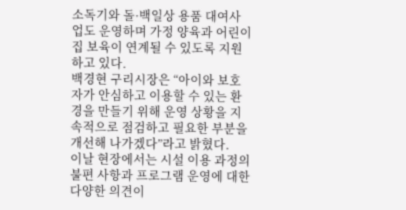소독기와 돌·백일상 용품 대여사업도 운영하며 가정 양육과 어린이집 보육이 연계될 수 있도록 지원하고 있다.
백경현 구리시장은 “아이와 보호자가 안심하고 이용할 수 있는 환경을 만들기 위해 운영 상황을 지속적으로 점검하고 필요한 부분을 개선해 나가겠다”라고 밝혔다.
이날 현장에서는 시설 이용 과정의 불편 사항과 프로그램 운영에 대한 다양한 의견이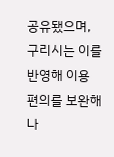공유됐으며, 구리시는 이를 반영해 이용 편의를 보완해 나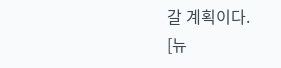갈 계획이다.
[뉴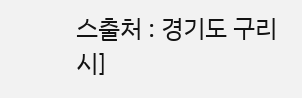스출처 : 경기도 구리시]